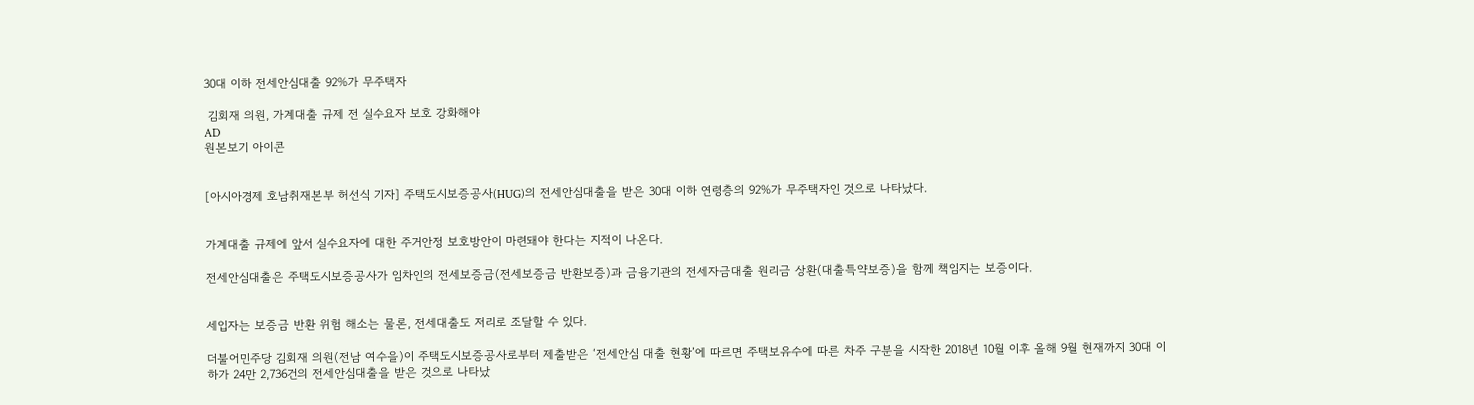30대 이하 전세안심대출 92%가 무주택자

 김회재 의원, 가계대출 규제 전 실수요자 보호 강화해야
AD
원본보기 아이콘


[아시아경제 호남취재본부 허선식 기자] 주택도시보증공사(HUG)의 전세안심대출을 받은 30대 이하 연령층의 92%가 무주택자인 것으로 나타났다.


가계대출 규제에 앞서 실수요자에 대한 주거안정 보호방안이 마련돼야 한다는 지적이 나온다.

전세안심대출은 주택도시보증공사가 임차인의 전세보증금(전세보증금 반환보증)과 금융기관의 전세자금대출 원리금 상환(대출특약보증)을 함께 책임지는 보증이다.


세입자는 보증금 반환 위험 해소는 물론, 전세대출도 저리로 조달할 수 있다.

더불어민주당 김회재 의원(전남 여수을)이 주택도시보증공사로부터 제출받은 ‘전세안심 대출 현황’에 따르면 주택보유수에 따른 차주 구분을 시작한 2018년 10월 이후 올해 9월 현재까지 30대 이하가 24만 2,736건의 전세안심대출을 받은 것으로 나타났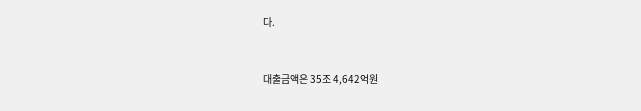다.


대출금액은 35조 4,642억원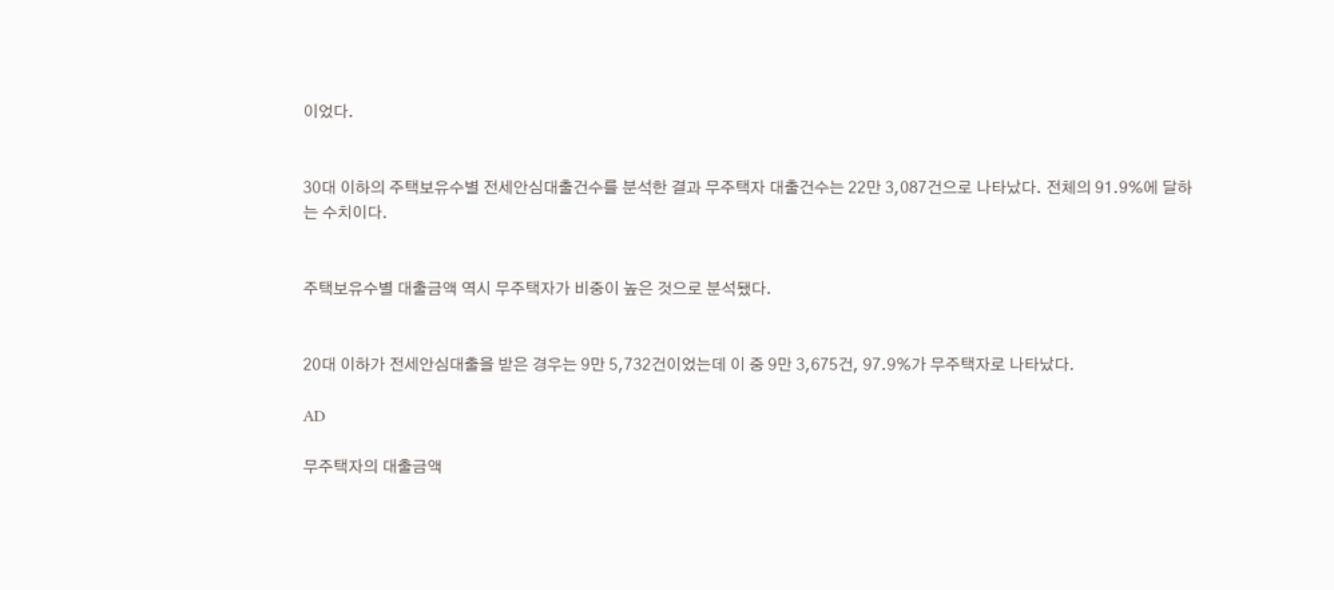이었다.


30대 이하의 주택보유수별 전세안심대출건수를 분석한 결과 무주택자 대출건수는 22만 3,087건으로 나타났다. 전체의 91.9%에 달하는 수치이다.


주택보유수별 대출금액 역시 무주택자가 비중이 높은 것으로 분석됐다.


20대 이하가 전세안심대출을 받은 경우는 9만 5,732건이었는데 이 중 9만 3,675건, 97.9%가 무주택자로 나타났다.

AD

무주택자의 대출금액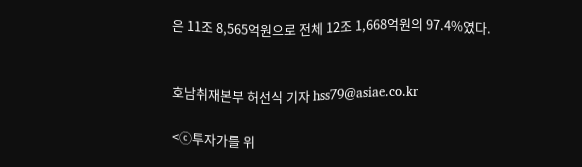은 11조 8,565억원으로 전체 12조 1,668억원의 97.4%였다.


호남취재본부 허선식 기자 hss79@asiae.co.kr

<ⓒ투자가를 위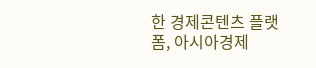한 경제콘텐츠 플랫폼, 아시아경제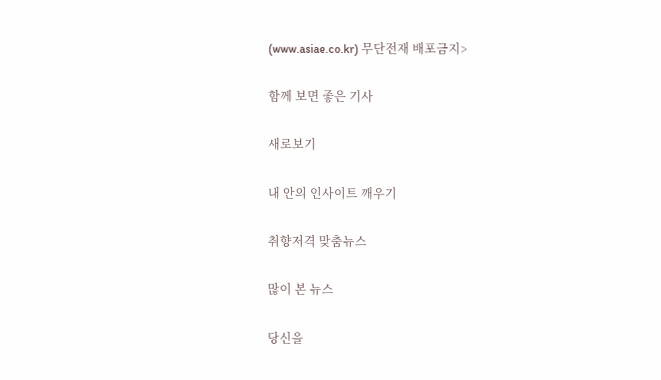(www.asiae.co.kr) 무단전재 배포금지>

함께 보면 좋은 기사

새로보기

내 안의 인사이트 깨우기

취향저격 맞춤뉴스

많이 본 뉴스

당신을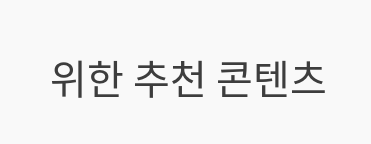위한 추천 콘텐츠